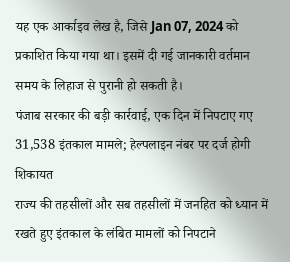यह एक आर्काइव लेख है, जिसे Jan 07, 2024 को प्रकाशित किया गया था। इसमें दी गई जानकारी वर्तमान समय के लिहाज से पुरानी हो सकती है।
पंजाब सरकार की बड़ी कार्रवाई, एक दिन में निपटाए गए 31,538 इंतकाल मामले; हेल्पलाइन नंबर पर दर्ज होगी शिकायत
राज्य की तहसीलों और सब तहसीलों में जनहित को ध्यान में रखते हुए इंतकाल के लंबित मामलों को निपटाने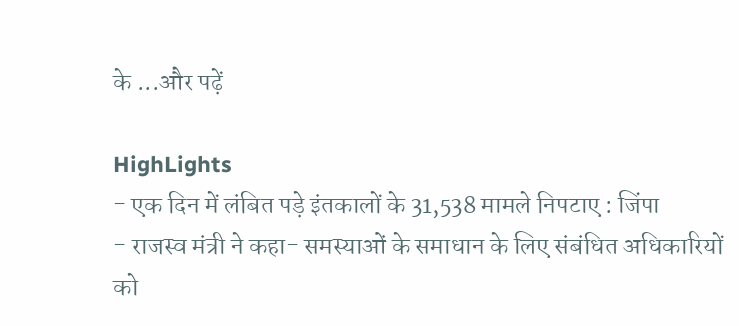के ...और पढ़ें

HighLights
- एक दिन में लंबित पड़े इंतकालों के 31,538 मामले निपटाए : जिंपा
- राजस्व मंत्री ने कहा- समस्याओं के समाधान के लिए संबंधित अधिकारियों को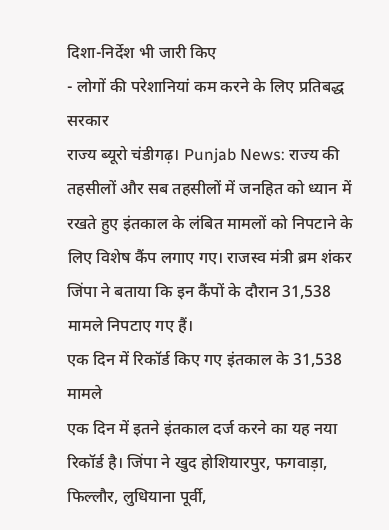दिशा-निर्देश भी जारी किए
- लोगों की परेशानियां कम करने के लिए प्रतिबद्ध सरकार
राज्य ब्यूरो चंडीगढ़। Punjab News: राज्य की तहसीलों और सब तहसीलों में जनहित को ध्यान में रखते हुए इंतकाल के लंबित मामलों को निपटाने के लिए विशेष कैंप लगाए गए। राजस्व मंत्री ब्रम शंकर जिंपा ने बताया कि इन कैंपों के दौरान 31,538 मामले निपटाए गए हैं।
एक दिन में रिकॉर्ड किए गए इंतकाल के 31,538 मामले
एक दिन में इतने इंतकाल दर्ज करने का यह नया रिकॉर्ड है। जिंपा ने खुद होशियारपुर, फगवाड़ा, फिल्लौर, लुधियाना पूर्वी,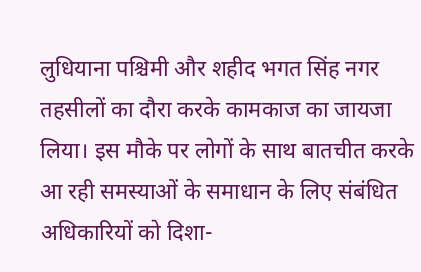लुधियाना पश्चिमी और शहीद भगत सिंह नगर तहसीलों का दौरा करके कामकाज का जायजा लिया। इस मौके पर लोगों के साथ बातचीत करके आ रही समस्याओं के समाधान के लिए संबंधित अधिकारियों को दिशा-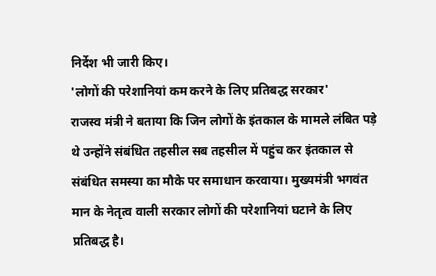निर्देश भी जारी किए।
'लोगों की परेशानियां कम करने के लिए प्रतिबद्ध सरकार'
राजस्व मंत्री ने बताया कि जिन लोगों के इंतकाल के मामले लंबित पड़े थे उन्होंने संबंधित तहसील सब तहसील में पहुंच कर इंतकाल से संबंधित समस्या का मौके पर समाधान करवाया। मुख्यमंत्री भगवंत मान के नेतृत्व वाली सरकार लोगों की परेशानियां घटाने के लिए प्रतिबद्ध है।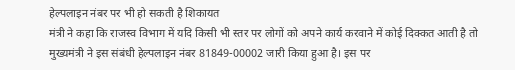हेल्पलाइन नंबर पर भी हो सकती है शिकायत
मंत्री ने कहा कि राजस्व विभाग में यदि किसी भी स्तर पर लोगों को अपने कार्य करवाने में कोई दिक्कत आती है तो मुख्यमंत्री ने इस संबंधी हेल्पलाइन नंबर 81849-00002 जारी किया हुआ है। इस पर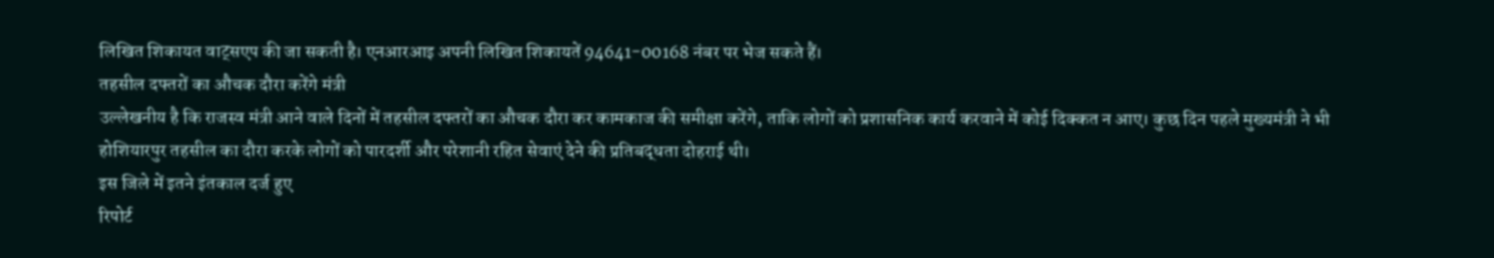लिखित शिकायत वाट्सएप की जा सकती है। एनआरआइ अपनी लिखित शिकायतें 94641-00168 नंबर पर भेज सकते हैं।
तहसील दफ्तरों का औचक दौरा करेंगे मंत्री
उल्लेखनीय है कि राजस्व मंत्री आने वाले दिनों में तहसील दफ्तरों का औचक दौरा कर कामकाज की समीक्षा करेंगे, ताकि लोगों को प्रशासनिक कार्य करवाने में कोई दिक्कत न आए। कुछ दिन पहले मुख्यमंत्री ने भी होशियारपुर तहसील का दौरा करके लोगों को पारदर्शी और परेशानी रहित सेवाएं देने की प्रतिबद्धता दोहराई थी।
इस जिले में इतने इंतकाल दर्ज हुए
रिपोर्ट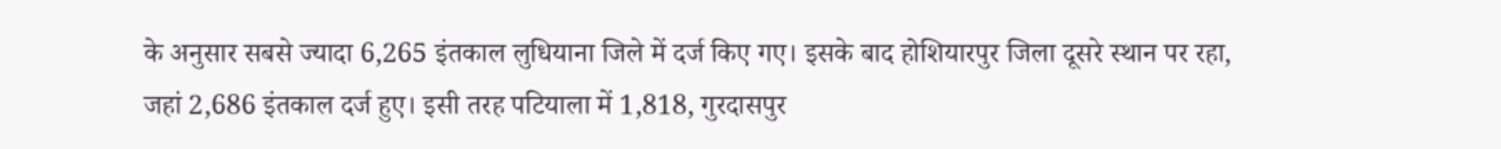के अनुसार सबसे ज्यादा 6,265 इंतकाल लुधियाना जिले में दर्ज किए गए। इसके बाद होशियारपुर जिला दूसरे स्थान पर रहा, जहां 2,686 इंतकाल दर्ज हुए। इसी तरह पटियाला में 1,818, गुरदासपुर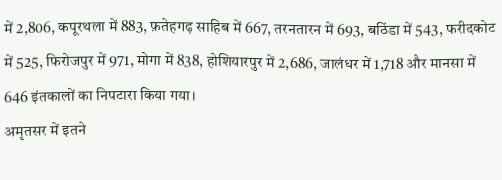में 2,806, कपूरथला में 883, फ़तेहगढ़ साहिब में 667, तरनतारन में 693, बठिंडा में 543, फरीदकोट में 525, फिरोजपुर में 971, मोगा में 838, होशियारपुर में 2,686, जालंधर में 1,718 और मानसा में 646 इंतकालों का निपटारा किया गया।
अमृतसर में इतने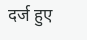दर्ज हुए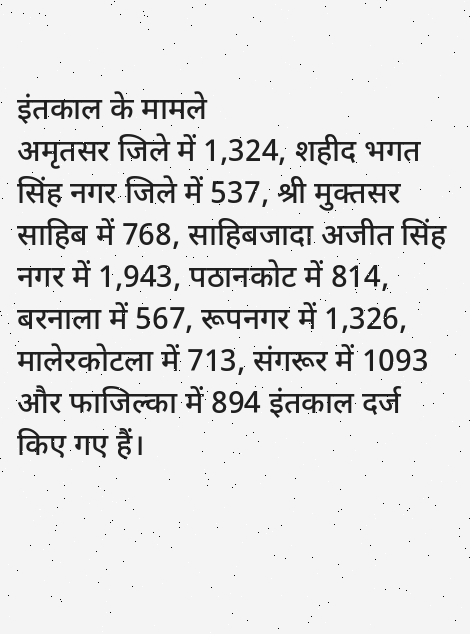इंतकाल के मामले
अमृतसर जिले में 1,324, शहीद भगत सिंह नगर जिले में 537, श्री मुक्तसर साहिब में 768, साहिबजादा अजीत सिंह नगर में 1,943, पठानकोट में 814, बरनाला में 567, रूपनगर में 1,326, मालेरकोटला में 713, संगरूर में 1093 और फाजिल्का में 894 इंतकाल दर्ज किए गए हैं।